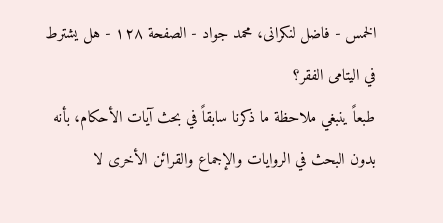الخمس - فاضل لنكرانى، محمد جواد - الصفحة ١٢٨ - هل يشترط في اليتامى الفقر؟
طبعاً ينبغي ملاحظة ما ذكرنا سابقاً في بحث آيات الأحكام، بأنه بدون البحث في الروايات والإجماع والقرائن الأخرى لا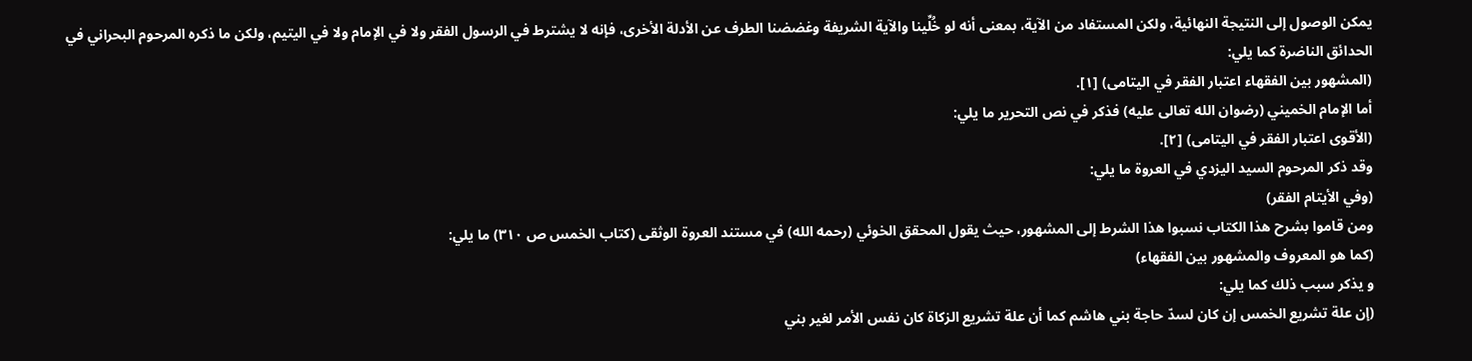يمكن الوصول إلى النتيجة النهائية، ولكن المستفاد من الآية، بمعنى أنه لو خُلِّينا والآية الشريفة وغضضنا الطرف عن الأدلة الأخرى، فإنه لا يشترط في الرسول الفقر ولا في الإمام ولا في اليتيم، ولكن ما ذكره المرحوم البحراني في الحدائق الناضرة كما يلي:
(المشهور بين الفقهاء اعتبار الفقر في اليتامى) [١].
أما الإمام الخميني (رضوان الله تعالى عليه) فذكر في نص التحرير ما يلي:
(الأقوى اعتبار الفقر في اليتامى) [٢].
وقد ذكر المرحوم السيد اليزدي في العروة ما يلي:
(وفي الأيتام الفقر)
ومن قاموا بشرح هذا الكتاب نسبوا هذا الشرط إلى المشهور، حيث يقول المحقق الخوئي (رحمه الله) في مستند العروة الوثقى (كتاب الخمس ص ٣١٠) ما يلي:
(كما هو المعروف والمشهور بين الفقهاء)
و يذكر سبب ذلك كما يلي:
(إن علة تشريع الخمس إن كان لسدّ حاجة بني هاشم كما أن علة تشريع الزكاة كان نفس الأمر لغير بني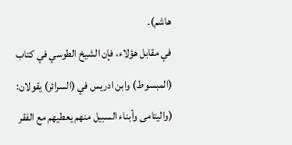هاشم).
في مقابل هؤلاء، فإن الشيخ الطوسي في كتاب (المبسوط) وابن ادريس في (السرائر) يقولان:
(واليتامى وأبناء السبيل منهم يعطيهم مع الفقر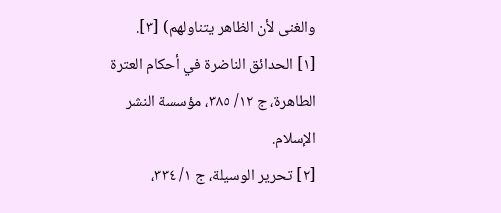والغنى لأن الظاهر يتناولهم) [٣].
[١] الحدائق الناضرة في أحكام العترة الطاهرة، ج ١٢/ ٣٨٥، مؤسسة النشر الإسلام.
[٢] تحرير الوسيلة، ج ١/ ٣٣٤،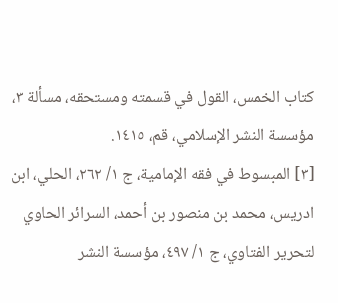كتاب الخمس، القول في قسمته ومستحقه، مسألة ٣، مؤسسة النشر الإسلامي، قم، ١٤١٥.
[٣] المبسوط في فقه الإمامية، ج ١/ ٢٦٢، الحلي، ابن ادريس، محمد بن منصور بن أحمد، السرائر الحاوي لتحرير الفتاوي، ج ١/ ٤٩٧، مؤسسة النشر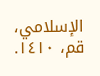الإسلامي، قم، ١٤١٠.